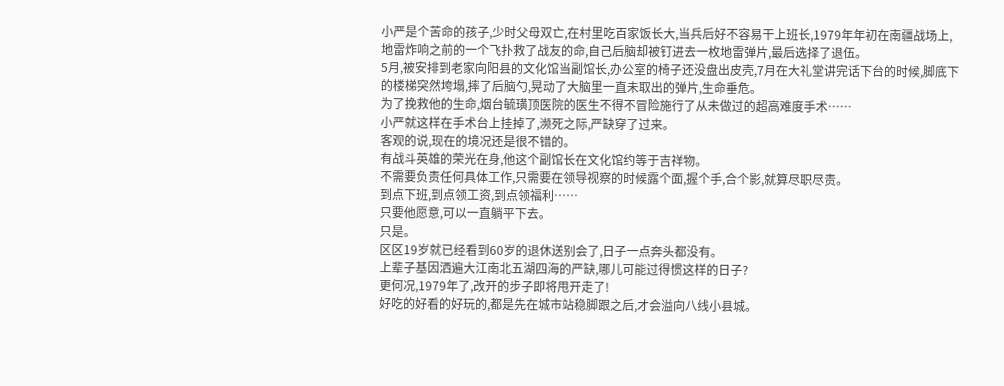小严是个苦命的孩子,少时父母双亡,在村里吃百家饭长大,当兵后好不容易干上班长,1979年年初在南疆战场上,地雷炸响之前的一个飞扑救了战友的命,自己后脑却被钉进去一枚地雷弹片,最后选择了退伍。
5月,被安排到老家向阳县的文化馆当副馆长,办公室的椅子还没盘出皮壳,7月在大礼堂讲完话下台的时候,脚底下的楼梯突然垮塌,摔了后脑勺,晃动了大脑里一直未取出的弹片,生命垂危。
为了挽救他的生命,烟台毓璜顶医院的医生不得不冒险施行了从未做过的超高难度手术……
小严就这样在手术台上挂掉了,濒死之际,严缺穿了过来。
客观的说,现在的境况还是很不错的。
有战斗英雄的荣光在身,他这个副馆长在文化馆约等于吉祥物。
不需要负责任何具体工作,只需要在领导视察的时候露个面,握个手,合个影,就算尽职尽责。
到点下班,到点领工资,到点领福利……
只要他愿意,可以一直躺平下去。
只是。
区区19岁就已经看到60岁的退休送别会了,日子一点奔头都没有。
上辈子基因洒遍大江南北五湖四海的严缺,哪儿可能过得惯这样的日子?
更何况,1979年了,改开的步子即将甩开走了!
好吃的好看的好玩的,都是先在城市站稳脚跟之后,才会溢向八线小县城。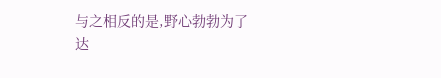与之相反的是,野心勃勃为了达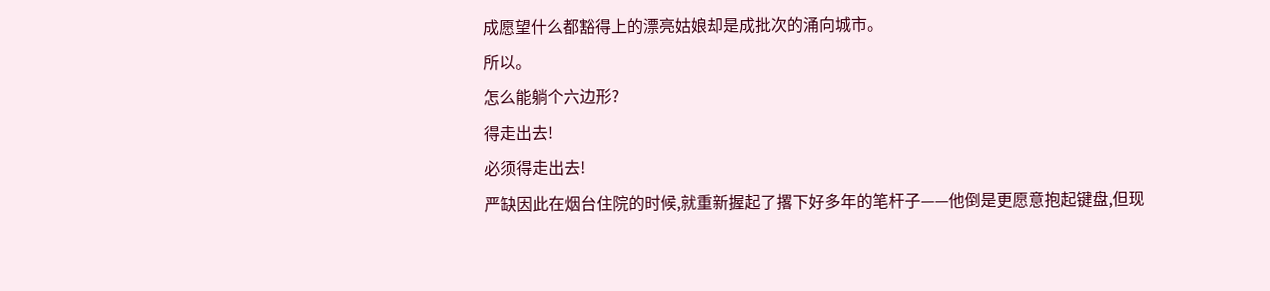成愿望什么都豁得上的漂亮姑娘却是成批次的涌向城市。
所以。
怎么能躺个六边形?
得走出去!
必须得走出去!
严缺因此在烟台住院的时候,就重新握起了撂下好多年的笔杆子——他倒是更愿意抱起键盘,但现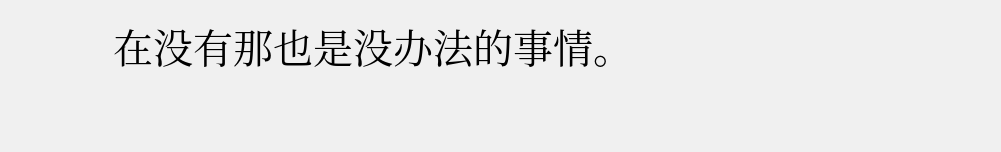在没有那也是没办法的事情。